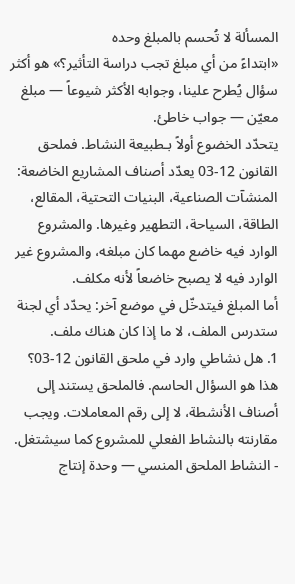المسألة لا تُحسم بالمبلغ وحده
«ابتداءً من أي مبلغ تجب دراسة التأثير؟» هو أكثر سؤال يُطرح علينا، وجوابه الأكثر شيوعاً — مبلغ معيّن — جواب خاطئ.
يتحدّد الخضوع أولاً بـطبيعة النشاط. فملحق القانون 12-03 يعدّد أصناف المشاريع الخاضعة: المنشآت الصناعية، البنيات التحتية، المقالع، الطاقة، السياحة، التطهير وغيرها. والمشروع الوارد فيه خاضع مهما كان مبلغه، والمشروع غير الوارد فيه لا يصبح خاضعاً لأنه مكلف.
أما المبلغ فيتدخّل في موضع آخر: يحدّد أي لجنة ستدرس الملف، لا ما إذا كان هناك ملف.
1. هل نشاطي وارد في ملحق القانون 12-03؟
هذا هو السؤال الحاسم. فالملحق يستند إلى أصناف الأنشطة، لا إلى رقم المعاملات. ويجب مقارنته بالنشاط الفعلي للمشروع كما سيشتغل.
- النشاط الملحق المنسي — وحدة إنتاج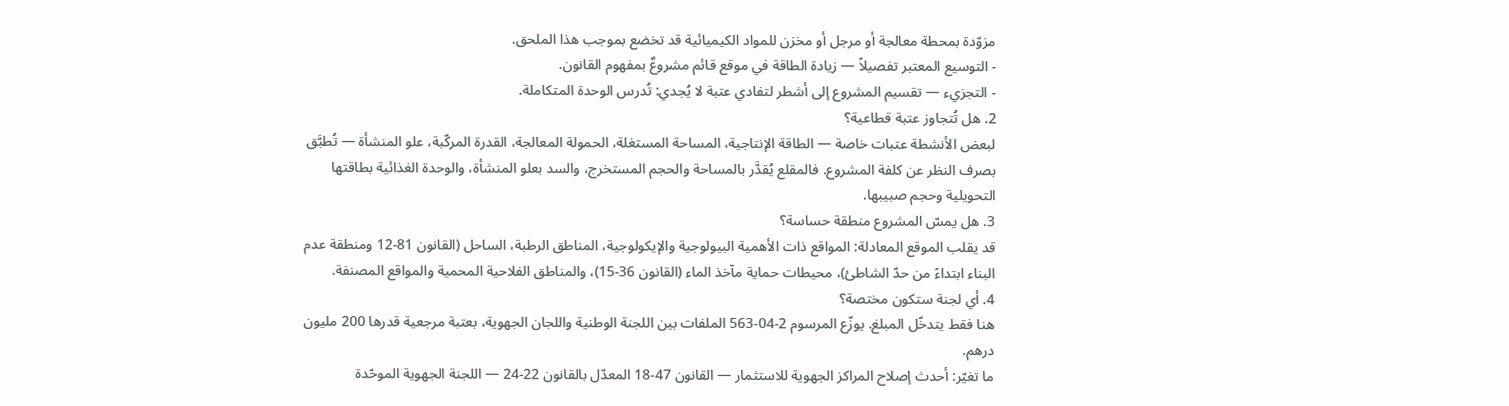مزوّدة بمحطة معالجة أو مرجل أو مخزن للمواد الكيميائية قد تخضع بموجب هذا الملحق.
- التوسيع المعتبر تفصيلاً — زيادة الطاقة في موقع قائم مشروعٌ بمفهوم القانون.
- التجزيء — تقسيم المشروع إلى أشطر لتفادي عتبة لا يُجدي: تُدرس الوحدة المتكاملة.
2. هل تُتجاوز عتبة قطاعية؟
لبعض الأنشطة عتبات خاصة — الطاقة الإنتاجية، المساحة المستغلة، الحمولة المعالجة، القدرة المركّبة، علو المنشأة — تُطبَّق بصرف النظر عن كلفة المشروع. فالمقلع يُقدَّر بالمساحة والحجم المستخرج، والسد بعلو المنشأة، والوحدة الغذائية بطاقتها التحويلية وحجم صبيبها.
3. هل يمسّ المشروع منطقة حساسة؟
قد يقلب الموقع المعادلة: المواقع ذات الأهمية البيولوجية والإيكولوجية، المناطق الرطبة، الساحل (القانون 81-12 ومنطقة عدم البناء ابتداءً من حدّ الشاطئ)، محيطات حماية مآخذ الماء (القانون 36-15)، والمناطق الفلاحية المحمية والمواقع المصنفة.
4. أي لجنة ستكون مختصة؟
هنا فقط يتدخّل المبلغ. يوزّع المرسوم 2-04-563 الملفات بين اللجنة الوطنية واللجان الجهوية، بعتبة مرجعية قدرها 200 مليون درهم.
ما تغيّر: أحدث إصلاح المراكز الجهوية للاستثمار — القانون 47-18 المعدّل بالقانون 22-24 — اللجنة الجهوية الموحّدة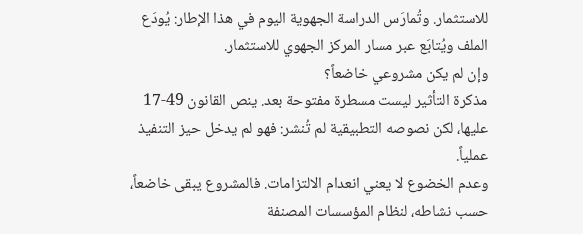للاستثمار. وتُمارَس الدراسة الجهوية اليوم في هذا الإطار: يُودَع الملف ويُتابَع عبر مسار المركز الجهوي للاستثمار.
وإن لم يكن مشروعي خاضعاً؟
مذكرة التأثير ليست مسطرة مفتوحة بعد. ينص القانون 49-17 عليها، لكن نصوصه التطبيقية لم تُنشر: فهو لم يدخل حيز التنفيذ عملياً.
وعدم الخضوع لا يعني انعدام الالتزامات. فالمشروع يبقى خاضعاً، حسب نشاطه، لنظام المؤسسات المصنفة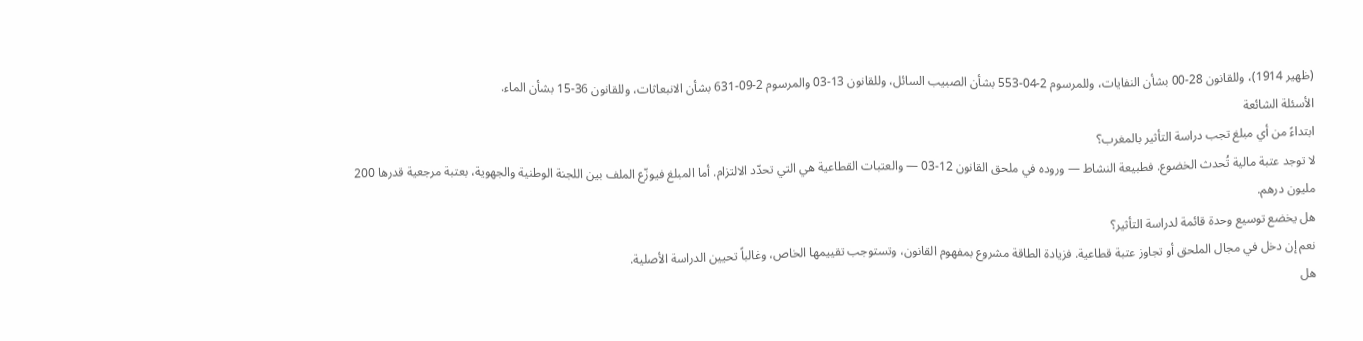(ظهير 1914)، وللقانون 28-00 بشأن النفايات، وللمرسوم 2-04-553 بشأن الصبيب السائل، وللقانون 13-03 والمرسوم 2-09-631 بشأن الانبعاثات، وللقانون 36-15 بشأن الماء.
الأسئلة الشائعة
ابتداءً من أي مبلغ تجب دراسة التأثير بالمغرب؟
لا توجد عتبة مالية تُحدث الخضوع. فطبيعة النشاط — وروده في ملحق القانون 12-03 — والعتبات القطاعية هي التي تحدّد الالتزام. أما المبلغ فيوزّع الملف بين اللجنة الوطنية والجهوية، بعتبة مرجعية قدرها 200 مليون درهم.
هل يخضع توسيع وحدة قائمة لدراسة التأثير؟
نعم إن دخل في مجال الملحق أو تجاوز عتبة قطاعية. فزيادة الطاقة مشروع بمفهوم القانون، وتستوجب تقييمها الخاص، وغالباً تحيين الدراسة الأصلية.
هل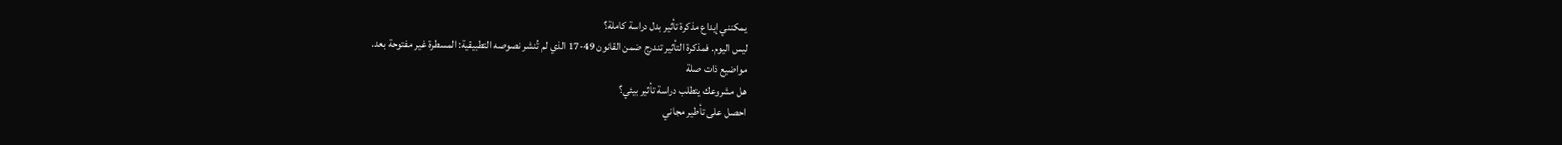يمكنني إيداع مذكرة تأثير بدل دراسة كاملة؟
ليس اليوم. فمذكرة التأثير تندرج ضمن القانون 49-17 الذي لم تُنشر نصوصه التطبيقية: المسطرة غير مفتوحة بعد.
مواضيع ذات صلة
هل مشروعك يتطلب دراسة تأثير بيئي؟
احصل على تأطير مجاني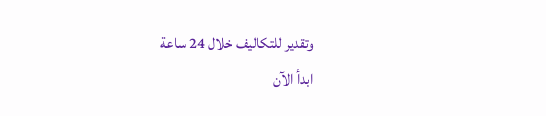وتقدير للتكاليف خلال 24 ساعة
ابدأ الآن